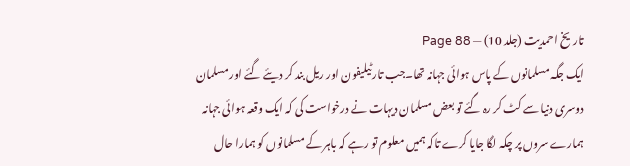تاریخ احمدیت (جلد 10) — Page 88
ایک جگہ مسلمانوں کے پاس ہوائی جہانہ تھا۔جب تار ٹیلیفون اور ریل بند کر دیئے گئے اور مسلمان دوسری دنیا سے کٹ کر رہ گئے تو بعض مسلمان دیہات نے درخواست کی کہ ایک وقعہ ہوائی جہانہ ہمارے سروں پر چکہ لگا جایا کرے تاکہ ہمیں معلوم تو رہے کہ باہر کے مسلمانوں کو ہمارا حال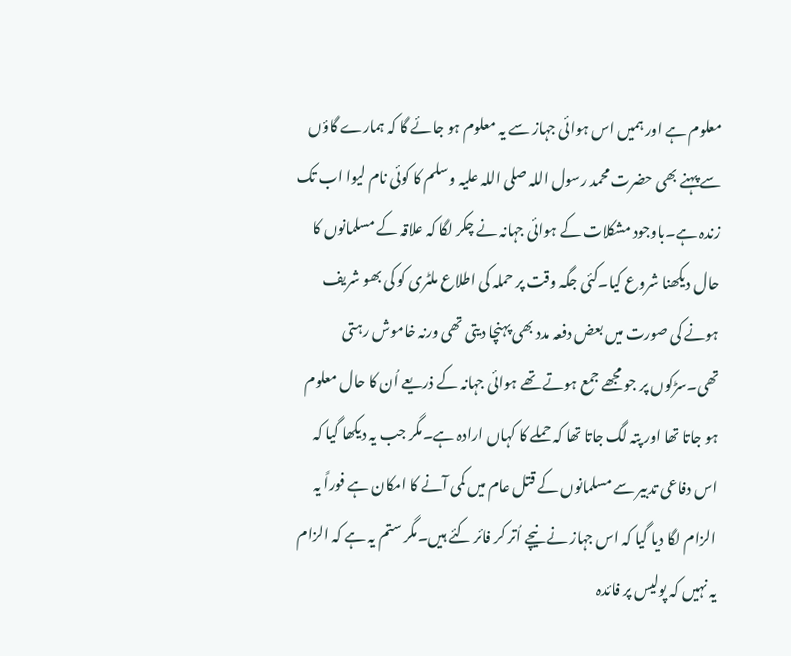معلوم ہے اور ہمیں اس ہوائی جہاز سے یہ معلوم ہو جائے گا کہ ہمارے گاؤں سے پہنے بھی حضرت محمد رسول اللہ صلی اللہ علیہ وسلم کا کوئی نام لیوا اب تک زندہ ہے۔باوجود مشکلات کے ہوائی جہانہ نے چکر لگا کہ علاقہ کے مسلمانوں کا حال دیکھنا شروع کیا۔کئی جگہ وقت پر حملہ کی اطلاع ملٹری کو کی بھو شریف ہونے کی صورت میں بعض دفعہ مدد بھی پہنچا دیتی تھی ورنہ خاموش رہتی تھی۔سڑکوں پر جو مجھے جمع ہوتے تھے ہوائی جہانہ کے ذریعے اُن کا حال معلوم ہو جاتا تھا اور پتہ لگ جاتا تھا کہ حملے کا کہاں ارادہ ہے۔مگر جب یہ دیکھا گیا کہ اس دفاعی تدبیر سے مسلمانوں کے قتل عام میں کمی آنے کا امکان ہے فوراً یہ الزام لگا دیا گیا کہ اس جہاز نے نیچے اُتر کر فائر کئے ہیں۔مگر ستم یہ ہے کہ الزام یہ نہیں کہ پولیس پر فائدہ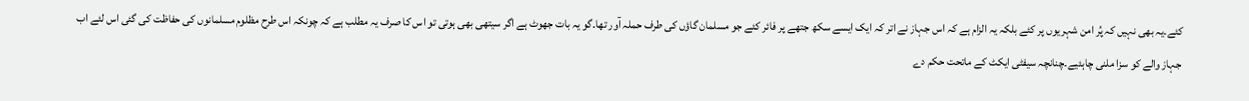کئے۔یہ بھی نہیں کہ پُر امن شہریوں پر کئے بلکہ یہ الزام ہے کہ اس جہاز نے اتر کہ ایک ایسے سکھ جتھے پر فائر کئے جو مسلمان گاؤں کی طرف حملہ آور تھا۔گو یہ بات جھوٹ ہے اگر سیتھی بھی ہوتی تو اس کا صرف یہ مطلب ہے کہ چونکہ اس طرح مظلوم مسلمانوں کی حفاظت کی گئی اس لئے اب جہاز والے کو سزا ملنی چاہئیے۔چنانچہ سیفٹی ایکٹ کے ماتحت حکم دے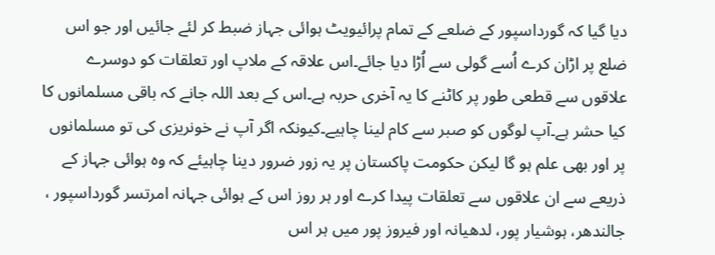دیا گیا کہ گورداسپور کے ضلعے کے تمام پرائیویٹ ہوائی جہاز ضبط کر لئے جائیں اور جو اس ضلع پر اڑان کرے اُسے گولی سے اُڑا دیا جائے۔اس علاقہ کے ملاپ اور تعلقات کو دوسرے علاقوں سے قطعی طور پر کاٹنے کا یہ آخری حربہ ہے۔اس کے بعد اللہ جانے کہ باقی مسلمانوں کا کیا حشر ہے۔آپ لوگوں کو صبر سے کام لینا چاہیے۔کیونکہ اگر آپ نے خونریزی کی تو مسلمانوں پر اور بھی علم ہو گا لیکن حکومت پاکستان پر یہ زور ضرور دینا چاہیئے کہ وہ ہوائی جہاز کے ذریعے سے ان علاقوں سے تعلقات پیدا کرے اور ہر روز اس کے ہوائی جہانہ امرتسر گورداسپور ، جالندھر، ہوشیار پور، لدھیانہ اور فیروز پور میں ہر اس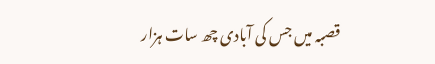قصبہ میں جس کی آبادی چھ سات ہزار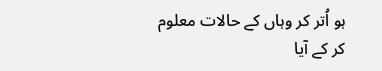ہو اُتر کر وہاں کے حالات معلوم کر کے آیا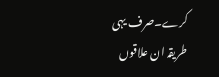کرے۔صرف یہی طریقہ ان علاقوں